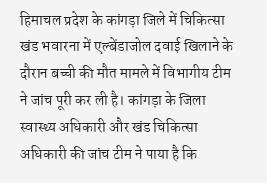हिमाचल प्रदेश के कांगड़ा जिले में चिकित्सा खंड भवारना में एल्बेंडाजोल दवाई खिलाने के दौरान बच्ची की मौत मामले में विभागीय टीम ने जांच पूरी कर ली है। कांगड़ा के जिला स्वास्थ्य अधिकारी और खंड चिकित्सा अधिकारी की जांच टीम ने पाया है कि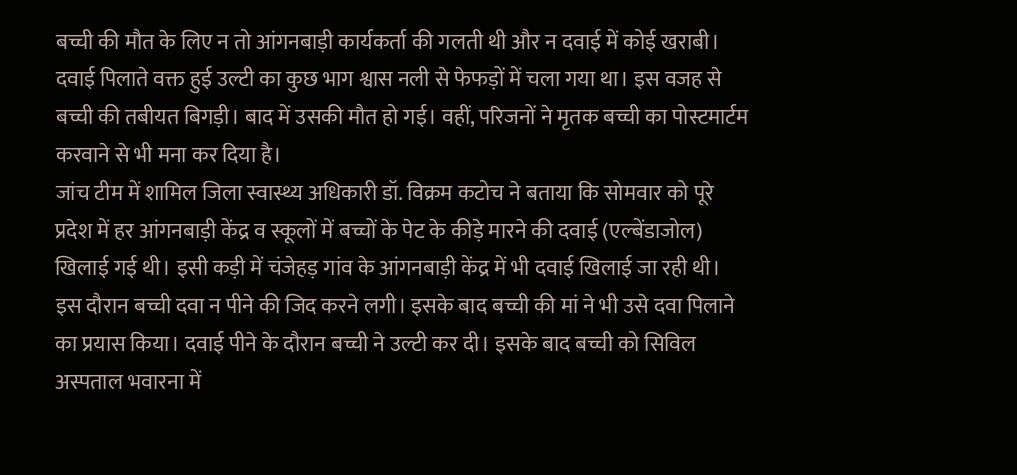बच्ची की मौत के लिए न तो आंगनबाड़ी कार्यकर्ता की गलती थी और न दवाई में कोई खराबी। दवाई पिलाते वक्त हुई उल्टी का कुछ भाग श्वास नली से फेफड़ों में चला गया था। इस वजह से बच्ची की तबीयत बिगड़ी। बाद में उसकी मौत हो गई। वहीं, परिजनों ने मृतक बच्ची का पोस्टमार्टम करवाने से भी मना कर दिया है।
जांच टीम में शामिल जिला स्वास्थ्य अधिकारी डॉ. विक्रम कटोच ने बताया कि सोमवार को पूरे प्रदेश में हर आंगनबाड़ी केंद्र व स्कूलों में बच्चों के पेट के कीड़े मारने की दवाई (एल्बेंडाजोल) खिलाई गई थी। इसी कड़ी में चंजेहड़ गांव के आंगनबाड़ी केंद्र में भी दवाई खिलाई जा रही थी। इस दौरान बच्ची दवा न पीने की जिद करने लगी। इसके बाद बच्ची की मां ने भी उसे दवा पिलाने का प्रयास किया। दवाई पीने के दौरान बच्ची ने उल्टी कर दी। इसके बाद बच्ची को सिविल अस्पताल भवारना में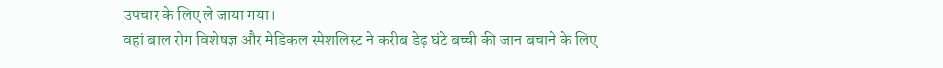उपचार के लिए ले जाया गया।
वहां बाल रोग विशेषज्ञ और मेडिकल स्पेशलिस्ट ने करीब डेढ़ घंटे बच्ची की जान बचाने के लिए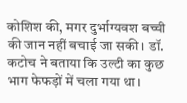कोशिश की, मगर दुर्भाग्यवश बच्ची की जान नहीं बचाई जा सकी। डॉ. कटोच ने बताया कि उल्टी का कुछ भाग फेफड़ों में चला गया था।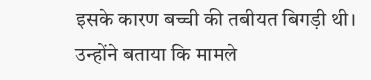इसके कारण बच्ची की तबीयत बिगड़ी थी। उन्होंने बताया कि मामले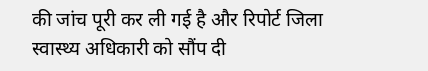की जांच पूरी कर ली गई है और रिपोर्ट जिला स्वास्थ्य अधिकारी को सौंप दी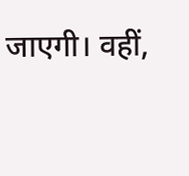जाएगी। वहीं,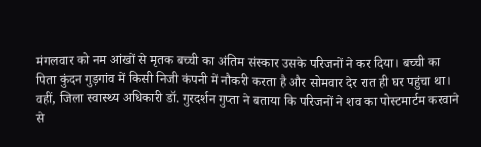मंगलवार को नम आंखों से मृतक बच्ची का अंतिम संस्कार उसके परिजनों ने कर दिया। बच्ची का पिता कुंदन गुड़गांव में किसी निजी कंपनी में नौकरी करता है और सोमवार देर रात ही घर पहुंचा था। वहीं, जिला स्वास्थ्य अधिकारी डॉ. गुरदर्शन गुप्ता ने बताया कि परिजनों ने शव का पोस्टमार्टम करवाने से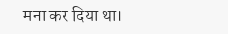मना कर दिया था।